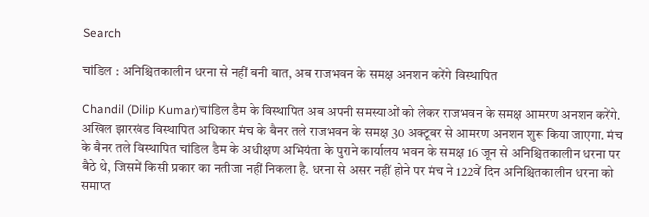Search

चांडिल : अनिश्चितकालीन धरना से नहीं बनी बात, अब राजभवन के समक्ष अनशन करेंगे विस्थापित

Chandil (Dilip Kumar)चांडिल डैम के विस्थापित अब अपनी समस्याओं को लेकर राजभवन के समक्ष आमरण अनशन करेंगे. अखिल झारखंड विस्थापित अधिकार मंच के बैनर तले राजभवन के समक्ष 30 अक्टूबर से आमरण अनशन शुरू किया जाएगा. मंच के बैनर तले विस्थापित चांडिल डैम के अधीक्षण अभियंता के पुराने कार्यालय भवन के समक्ष 16 जून से अनिश्चितकालीन धरना पर बैठे थे, जिसमें किसी प्रकार का नतीजा नहीं निकला है. धरना से असर नहीं होने पर मंच ने 122वें दिन अनिश्चितकालीन धरना को समाप्त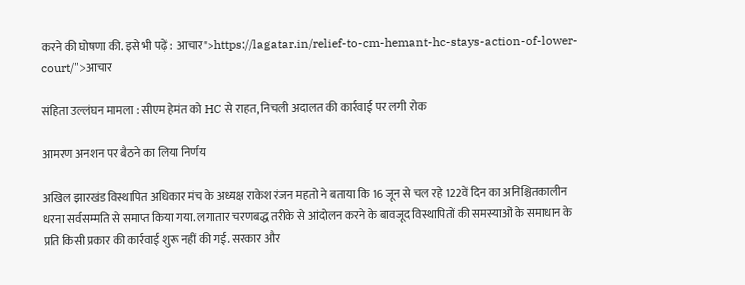करने की घोषणा की. इसे भी पढ़ें : आचार">https://lagatar.in/relief-to-cm-hemant-hc-stays-action-of-lower-court/">आचार

संहिता उल्लंघन मामला : सीएम हेमंत को HC से राहत, निचली अदालत की कार्रवाई पर लगी रोक

आमरण अनशन पर बैठने का लिया निर्णय

अखिल झारखंड विस्थापित अधिकार मंच के अध्यक्ष राकेश रंजन महतो ने बताया कि 16 जून से चल रहे 122वें दिन का अनिश्चितकालीन धरना सर्वसम्मति से समाप्त किया गया. लगातार चरणबद्ध तरीके से आंदोलन करने के बावजूद विस्थापितों की समस्याओं के समाधान के प्रति किसी प्रकार की कार्रवाई शुरू नहीं की गई. सरकार और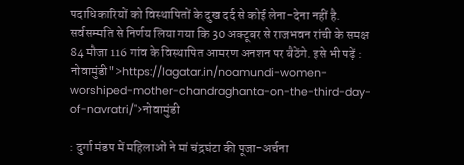पदाधिकारियों को विस्थापितों के दुख दर्द से कोई लेना-देना नहीं है. सर्वसम्मति से निर्णय लिया गया कि 30 अक्टूबर से राजभवन रांची के समक्ष 84 मौजा 116 गांव के विस्थापित आमरण अनशन पर बैठेंगे. इसे भी पढ़ें : नोवामुंडी">https://lagatar.in/noamundi-women-worshiped-mother-chandraghanta-on-the-third-day-of-navratri/">नोवामुंडी

: दुर्गा मंडप में महिलाओं ने मां चंद्रघंटा की पूजा-अर्चना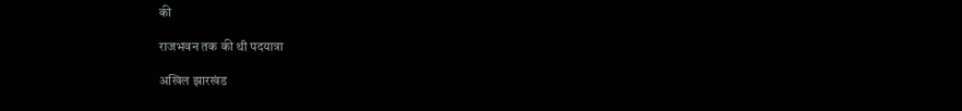की

राजभवन तक की थी पदयात्रा

अखिल झारखंड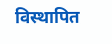विस्थापित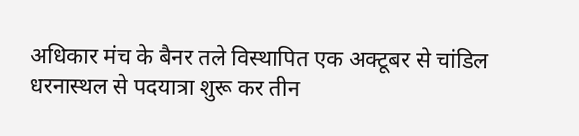अधिकार मंच के बैनर तले विस्थापित एक अक्टूबर से चांडिल धरनास्थल से पदयात्रा शुरू कर तीन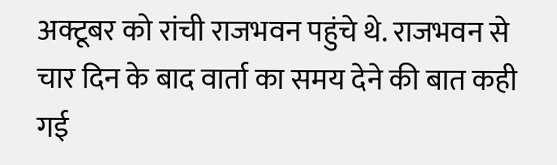अक्टूबर को रांची राजभवन पहुंचे थे. राजभवन से चार दिन के बाद वार्ता का समय देने की बात कही गई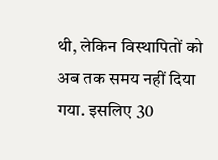थी, लेकिन विस्थापितों को अब तक समय नहीं दिया गया. इसलिए 30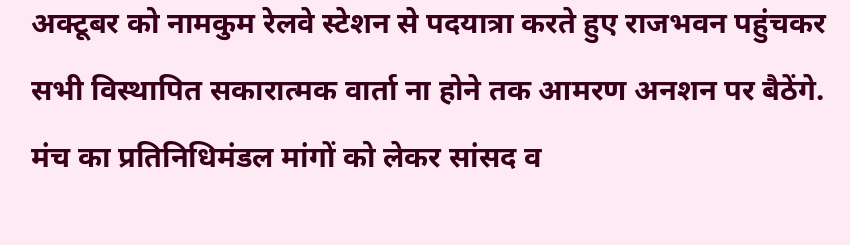अक्टूबर को नामकुम रेलवे स्टेशन से पदयात्रा करते हुए राजभवन पहुंचकर सभी विस्थापित सकारात्मक वार्ता ना होने तक आमरण अनशन पर बैठेंगे. मंच का प्रतिनिधिमंडल मांगों को लेकर सांसद व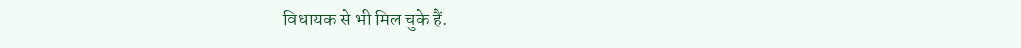विधायक से भी मिल चुके हैं.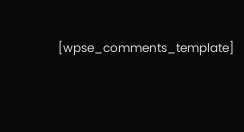[wpse_comments_template]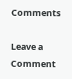Comments

Leave a Comment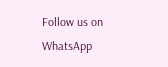Follow us on WhatsApp